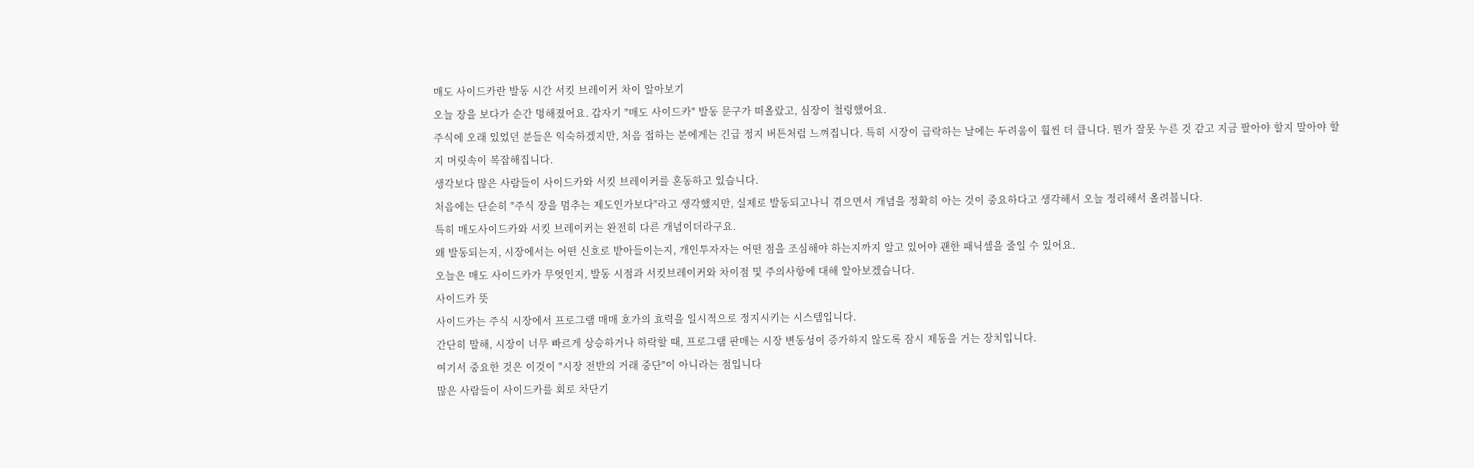매도 사이드카란 발동 시간 서킷 브레이커 차이 알아보기
오늘 장을 보다가 순간 멍해졌어요. 갑자기 "매도 사이드카" 발동 문구가 떠올랐고, 심장이 철렁했어요.
주식에 오래 있었던 분들은 익숙하겠지만, 처음 접하는 분에게는 긴급 정지 버튼처럼 느껴집니다. 특히 시장이 급락하는 날에는 두려움이 훨씬 더 큽니다. 뭔가 잘못 누른 것 같고 지금 팔아야 할지 말아야 할지 머릿속이 복잡해집니다.
생각보다 많은 사람들이 사이드카와 서킷 브레이커를 혼동하고 있습니다.
처음에는 단순히 "주식 장을 멈추는 제도인가보다"라고 생각했지만, 실제로 발동되고나니 겪으면서 개념을 정확히 아는 것이 중요하다고 생각해서 오늘 정리해서 올려봅니다.
특히 매도사이드카와 서킷 브레이커는 완전히 다른 개념이더라구요.
왜 발동되는지, 시장에서는 어떤 신호로 받아들이는지, 개인투자자는 어떤 점을 조심해야 하는지까지 알고 있어야 괜한 패닉셀을 줄일 수 있어요.
오늘은 매도 사이드카가 무엇인지, 발동 시점과 서킷브레이커와 차이점 및 주의사항에 대해 알아보겠습니다.
사이드카 뜻
사이드카는 주식 시장에서 프로그램 매매 호가의 효력을 일시적으로 정지시키는 시스템입니다.
간단히 말해, 시장이 너무 빠르게 상승하거나 하락할 때, 프로그램 판매는 시장 변동성이 증가하지 않도록 잠시 제동을 거는 장치입니다.
여기서 중요한 것은 이것이 "시장 전반의 거래 중단"이 아니라는 점입니다
많은 사람들이 사이드카를 회로 차단기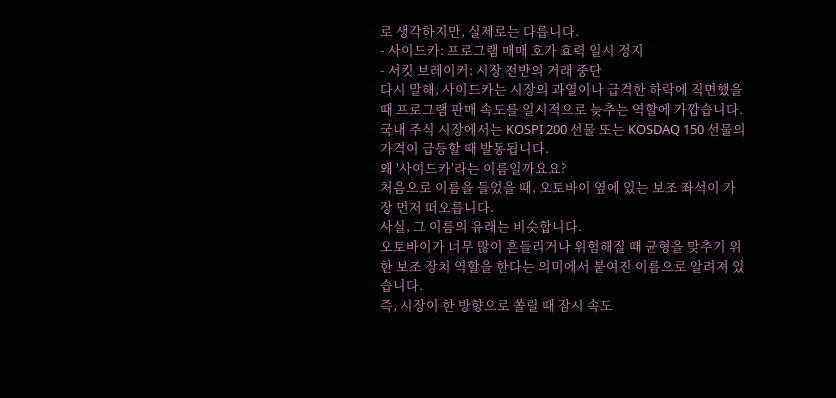로 생각하지만, 실제로는 다릅니다.
- 사이드카: 프로그램 매매 호가 효력 일시 정지
- 서킷 브레이커: 시장 전반의 거래 중단
다시 말해, 사이드카는 시장의 과열이나 급격한 하락에 직면했을 때 프로그램 판매 속도를 일시적으로 늦추는 역할에 가깝습니다.
국내 주식 시장에서는 KOSPI 200 선물 또는 KOSDAQ 150 선물의 가격이 급등할 때 발동됩니다.
왜 '사이드카'라는 이름일까요요?
처음으로 이름을 들었을 때, 오토바이 옆에 있는 보조 좌석이 가장 먼저 떠오릅니다.
사실, 그 이름의 유래는 비슷합니다.
오토바이가 너무 많이 흔들리거나 위험해질 때 균형을 맞추기 위한 보조 장치 역할을 한다는 의미에서 붙여진 이름으로 알려져 있습니다.
즉, 시장이 한 방향으로 쏠릴 때 잠시 속도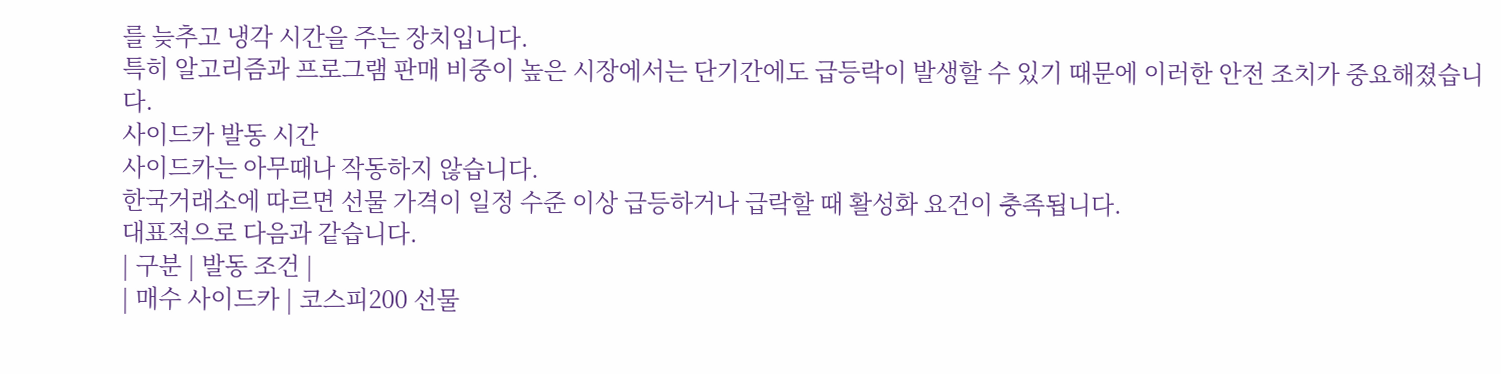를 늦추고 냉각 시간을 주는 장치입니다.
특히 알고리즘과 프로그램 판매 비중이 높은 시장에서는 단기간에도 급등락이 발생할 수 있기 때문에 이러한 안전 조치가 중요해졌습니다.
사이드카 발동 시간
사이드카는 아무때나 작동하지 않습니다.
한국거래소에 따르면 선물 가격이 일정 수준 이상 급등하거나 급락할 때 활성화 요건이 충족됩니다.
대표적으로 다음과 같습니다.
| 구분 | 발동 조건 |
| 매수 사이드카 | 코스피200 선물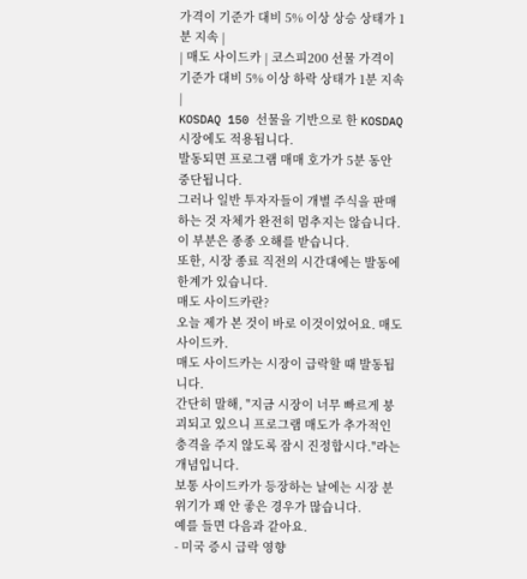가격이 기준가 대비 5% 이상 상승 상태가 1분 지속 |
| 매도 사이드카 | 코스피200 선물 가격이 기준가 대비 5% 이상 하락 상태가 1분 지속 |
KOSDAQ 150 선물을 기반으로 한 KOSDAQ 시장에도 적용됩니다.
발동되면 프로그램 매매 호가가 5분 동안 중단됩니다.
그러나 일반 투자자들이 개별 주식을 판매하는 것 자체가 완전히 멈추지는 않습니다.
이 부분은 종종 오해를 받습니다.
또한, 시장 종료 직전의 시간대에는 발동에 한계가 있습니다.
매도 사이드카란?
오늘 제가 본 것이 바로 이것이었어요. 매도 사이드카.
매도 사이드카는 시장이 급락할 때 발동됩니다.
간단히 말해, "지금 시장이 너무 빠르게 붕괴되고 있으니 프로그램 매도가 추가적인 충격을 주지 않도록 잠시 진정합시다."라는 개념입니다.
보통 사이드카가 등장하는 날에는 시장 분위기가 꽤 안 좋은 경우가 많습니다.
예를 들면 다음과 같아요.
- 미국 증시 급락 영향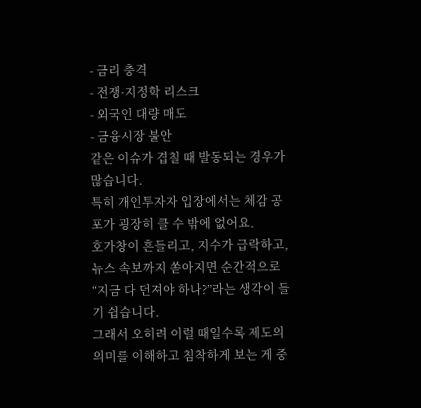- 금리 충격
- 전쟁·지정학 리스크
- 외국인 대량 매도
- 금융시장 불안
같은 이슈가 겹칠 때 발동되는 경우가 많습니다.
특히 개인투자자 입장에서는 체감 공포가 굉장히 클 수 밖에 없어요.
호가창이 흔들리고, 지수가 급락하고, 뉴스 속보까지 쏟아지면 순간적으로 “지금 다 던져야 하나?”라는 생각이 들기 쉽습니다.
그래서 오히려 이럴 때일수록 제도의 의미를 이해하고 침착하게 보는 게 중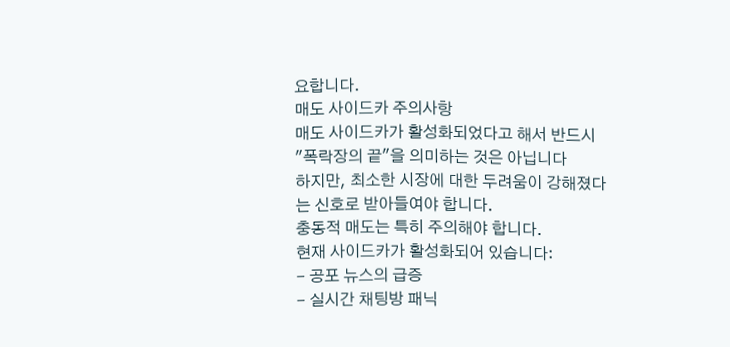요합니다.
매도 사이드카 주의사항
매도 사이드카가 활성화되었다고 해서 반드시 "폭락장의 끝"을 의미하는 것은 아닙니다
하지만, 최소한 시장에 대한 두려움이 강해졌다는 신호로 받아들여야 합니다.
충동적 매도는 특히 주의해야 합니다.
현재 사이드카가 활성화되어 있습니다:
- 공포 뉴스의 급증
- 실시간 채팅방 패닉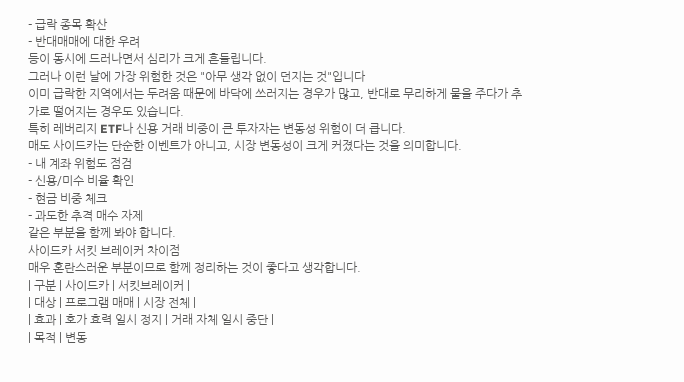- 급락 종목 확산
- 반대매매에 대한 우려
등이 동시에 드러나면서 심리가 크게 흔들립니다.
그러나 이런 날에 가장 위험한 것은 "아무 생각 없이 던지는 것"입니다
이미 급락한 지역에서는 두려움 때문에 바닥에 쓰러지는 경우가 많고, 반대로 무리하게 물을 주다가 추가로 떨어지는 경우도 있습니다.
특히 레버리지 ETF나 신용 거래 비중이 큰 투자자는 변동성 위험이 더 큽니다.
매도 사이드카는 단순한 이벤트가 아니고, 시장 변동성이 크게 커졌다는 것을 의미합니다.
- 내 계좌 위험도 점검
- 신용/미수 비율 확인
- 현금 비중 체크
- 과도한 추격 매수 자제
같은 부분을 함께 봐야 합니다.
사이드카 서킷 브레이커 차이점
매우 혼란스러운 부분이므로 함께 정리하는 것이 좋다고 생각합니다.
| 구분 | 사이드카 | 서킷브레이커 |
| 대상 | 프로그램 매매 | 시장 전체 |
| 효과 | 호가 효력 일시 정지 | 거래 자체 일시 중단 |
| 목적 | 변동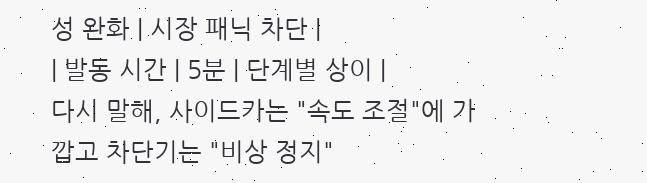성 완화 | 시장 패닉 차단 |
| 발동 시간 | 5분 | 단계별 상이 |
다시 말해, 사이드카는 "속도 조절"에 가깝고 차단기는 "비상 정지"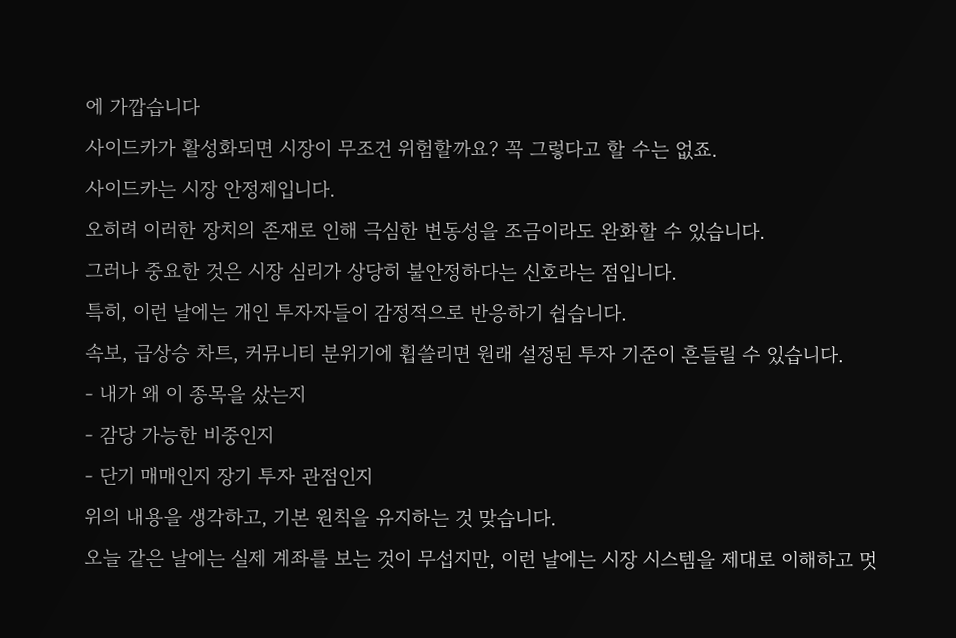에 가깝습니다
사이드카가 활성화되면 시장이 무조건 위험할까요? 꼭 그렇다고 할 수는 없죠.
사이드카는 시장 안정제입니다.
오히려 이러한 장치의 존재로 인해 극심한 변동성을 조금이라도 완화할 수 있습니다.
그러나 중요한 것은 시장 심리가 상당히 불안정하다는 신호라는 점입니다.
특히, 이런 날에는 개인 투자자들이 감정적으로 반응하기 쉽습니다.
속보, 급상승 차트, 커뮤니티 분위기에 휩쓸리면 원래 설정된 투자 기준이 흔들릴 수 있습니다.
- 내가 왜 이 종목을 샀는지
- 감당 가능한 비중인지
- 단기 매매인지 장기 투자 관점인지
위의 내용을 생각하고, 기본 원칙을 유지하는 것 맞습니다.
오늘 같은 날에는 실제 계좌를 보는 것이 무섭지만, 이런 날에는 시장 시스템을 제대로 이해하고 멋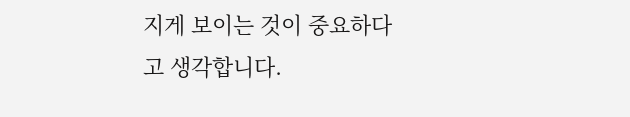지게 보이는 것이 중요하다고 생각합니다.